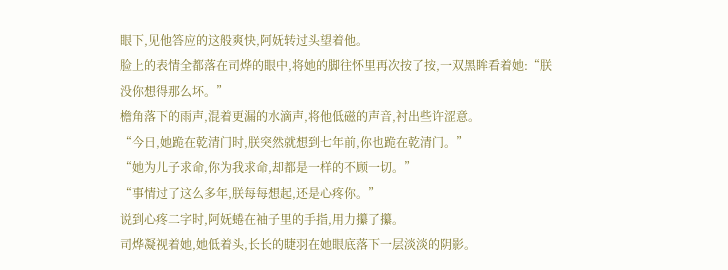眼下,见他答应的这般爽快,阿妩转过头望着他。
脸上的表情全都落在司烨的眼中,将她的脚往怀里再次按了按,一双黑眸看着她:“朕没你想得那么坏。”
檐角落下的雨声,混着更漏的水滴声,将他低磁的声音,衬出些许涩意。
“今日,她跪在乾清门时,朕突然就想到七年前,你也跪在乾清门。”
“她为儿子求命,你为我求命,却都是一样的不顾一切。”
“事情过了这么多年,朕每每想起,还是心疼你。”
说到心疼二字时,阿妩蜷在袖子里的手指,用力攥了攥。
司烨凝视着她,她低着头,长长的睫羽在她眼底落下一层淡淡的阴影。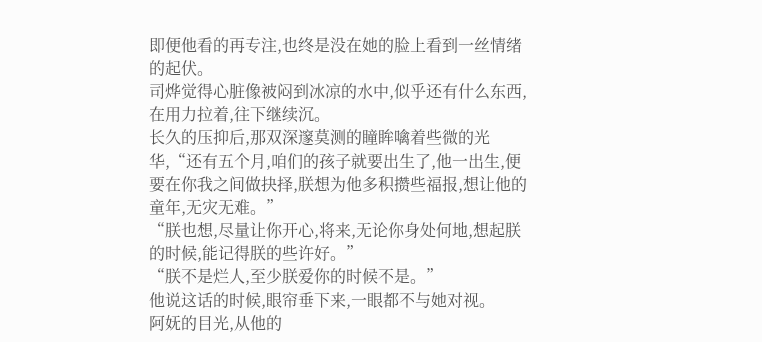即便他看的再专注,也终是没在她的脸上看到一丝情绪的起伏。
司烨觉得心脏像被闷到冰凉的水中,似乎还有什么东西,在用力拉着,往下继续沉。
长久的压抑后,那双深邃莫测的瞳眸噙着些微的光华,“还有五个月,咱们的孩子就要出生了,他一出生,便要在你我之间做抉择,朕想为他多积攒些福报,想让他的童年,无灾无难。”
“朕也想,尽量让你开心,将来,无论你身处何地,想起朕的时候,能记得朕的些许好。”
“朕不是烂人,至少朕爱你的时候不是。”
他说这话的时候,眼帘垂下来,一眼都不与她对视。
阿妩的目光,从他的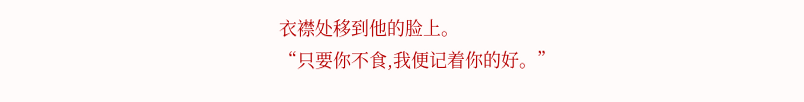衣襟处移到他的脸上。
“只要你不食,我便记着你的好。”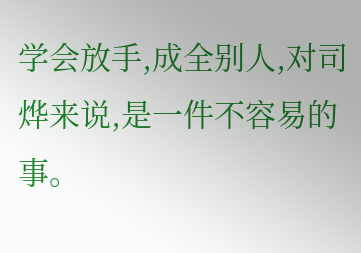学会放手,成全别人,对司烨来说,是一件不容易的事。